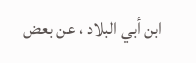ابن أبي البلاد ، عن بعض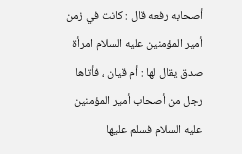أصحابه رفعه قال : كانت في زمن أمير المؤمنين عليه السلام امرأة
صدق يقال لها : أم قيان ، فأتاها رجل من أصحاب أمير المؤمنين عليه السلام فسلم عليها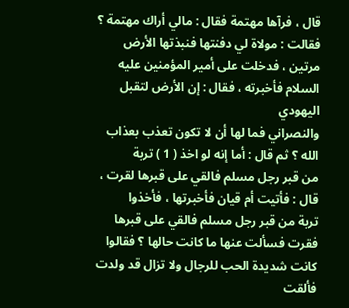قال ، فرآها مهتمة فقال : مالي أراك مهتمة ؟ فقالت : مولاة لي دفنتها فنبذتها الأرض
مرتين ، فدخلت على أمير المؤمنين عليه السلام فأخبرته ، فقال : إن الأرض لتقبل اليهودي
والنصراني فما لها أن لا تكون تعذب بعذاب الله ؟ ثم قال : أما إنه لو اخذ ( 1 ) تربة
من قبر رجل مسلم فالقي على قبرها لقرت ، قال : فأتيت أم قيان فأخبرتها ، فأخذوا
تربة من قبر رجل مسلم فالقي على قبرها فقرت فسألت عنها ما كانت حالها ؟ فقالوا
كانت شديدة الحب للرجال ولا تزال قد ولدت فألقت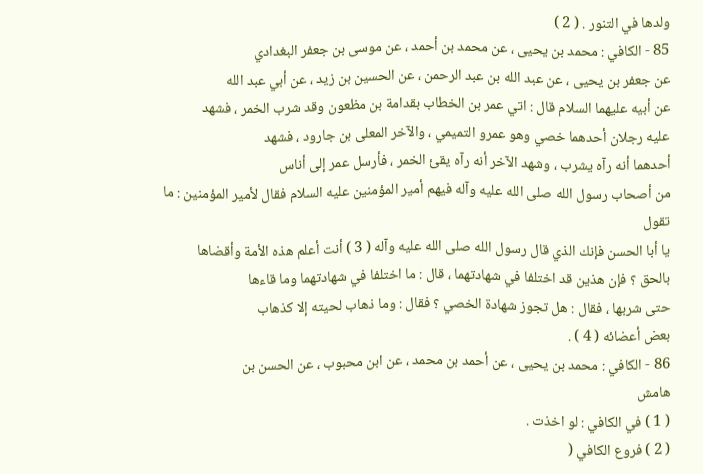ولدها في التنور . ( 2 )
85 - الكافي : محمد بن يحيى ، عن محمد بن أحمد ، عن موسى بن جعفر البغدادي
عن جعفر بن يحيى ، عن عبد الله بن عبد الرحمن ، عن الحسين بن زيد ، عن أبي عبد الله
عن أبيه عليهما السلام قال : اتي عمر بن الخطاب بقدامة بن مظعون وقد شرب الخمر ، فشهد
عليه رجلان أحدهما خصي وهو عمرو التميمي ، والآخر المعلى بن جارود ، فشهد
أحدهما أنه رآه يشرب ، وشهد الآخر أنه رآه يقئ الخمر ، فأرسل عمر إلى أناس
من أصحاب رسول الله صلى الله عليه وآله فيهم أمير المؤمنين عليه السلام فقال لأمير المؤمنين : ما تقول
يا أبا الحسن فإنك الذي قال رسول الله صلى الله عليه وآله ( 3 ) أنت أعلم هذه الأمة وأقضاها
بالحق ؟ فإن هذين قد اختلفا في شهادتهما ، قال : ما اختلفا في شهادتهما وما قاءها
حتى شربها ، فقال : هل تجوز شهادة الخصي ؟ فقال : وما ذهاب لحيته إلا كذهاب
بعض أعضائه ( 4 ) .
86 - الكافي : محمد بن يحيى ، عن أحمد بن محمد ، عن ابن محبوب ، عن الحسن بن
هامش
( 1 ) في الكافي : لو اخذت .
( 2 ) فروع الكافي (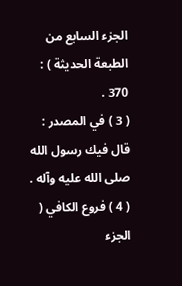الجزء السابع من الطبعة الحديثة ) : 370 .
( 3 ) في المصدر : قال فيك رسول الله صلى الله عليه وآله .
( 4 ) فروع الكافي ( الجزء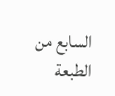السابع من الطبعة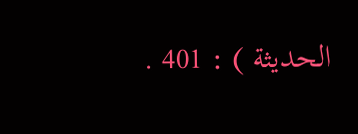الحديثة ) : 401 .